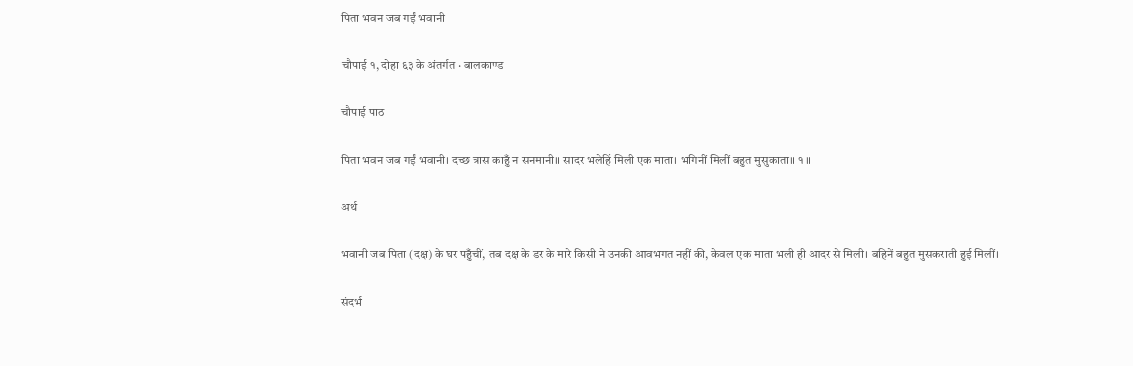पिता भवन जब गईं भवानी

चौपाई १, दोहा ६३ के अंतर्गत · बालकाण्ड

चौपाई पाठ

पिता भवन जब गईं भवानी। दच्छ त्रास काहुँ न सनमानी॥ सादर भलेहिं मिली एक माता। भगिनीं मिलीं बहुत मुसुकाता॥ १ ॥

अर्थ

भवानी जब पिता (दक्ष) के घर पहुँचीं, तब दक्ष के डर के मारे किसी ने उनकी आवभगत नहीं की, केवल एक माता भली ही आदर से मिली। बहिनें बहुत मुसकराती हुई मिलीं।

संदर्भ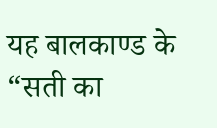यह बालकाण्ड के “सती का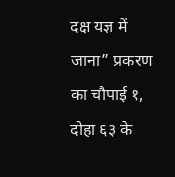दक्ष यज्ञ में जाना” प्रकरण का चौपाई १, दोहा ६३ के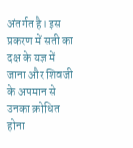अंतर्गत है। इस प्रकरण में सती का दक्ष के यज्ञ में जाना और शिवजी के अपमान से उनका क्रोधित होना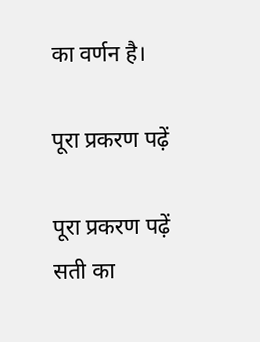का वर्णन है।

पूरा प्रकरण पढ़ें

पूरा प्रकरण पढ़ें
सती का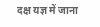दक्ष यज्ञ में जाना